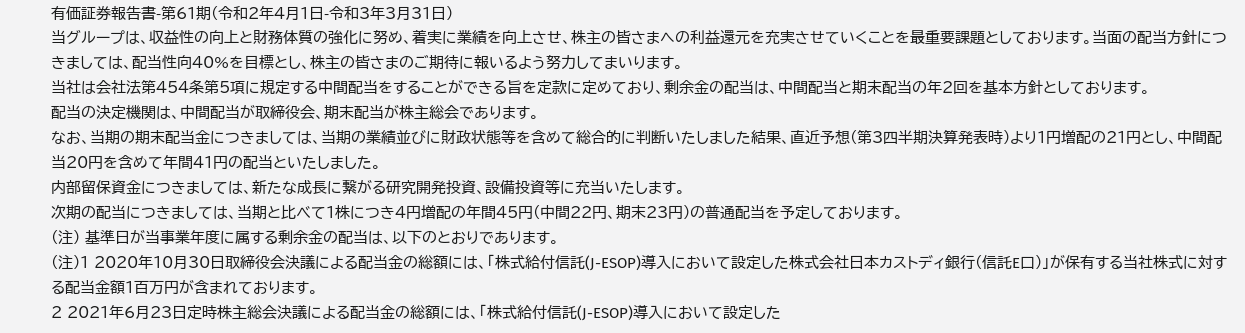有価証券報告書-第61期(令和2年4月1日-令和3年3月31日)
当グループは、収益性の向上と財務体質の強化に努め、着実に業績を向上させ、株主の皆さまへの利益還元を充実させていくことを最重要課題としております。当面の配当方針につきましては、配当性向40%を目標とし、株主の皆さまのご期待に報いるよう努力してまいります。
当社は会社法第454条第5項に規定する中間配当をすることができる旨を定款に定めており、剰余金の配当は、中間配当と期末配当の年2回を基本方針としております。
配当の決定機関は、中間配当が取締役会、期末配当が株主総会であります。
なお、当期の期末配当金につきましては、当期の業績並びに財政状態等を含めて総合的に判断いたしました結果、直近予想(第3四半期決算発表時)より1円増配の21円とし、中間配当20円を含めて年間41円の配当といたしました。
内部留保資金につきましては、新たな成長に繋がる研究開発投資、設備投資等に充当いたします。
次期の配当につきましては、当期と比べて1株につき4円増配の年間45円(中間22円、期末23円)の普通配当を予定しております。
(注) 基準日が当事業年度に属する剰余金の配当は、以下のとおりであります。
(注)1 2020年10月30日取締役会決議による配当金の総額には、「株式給付信託(J-ESOP)導入において設定した株式会社日本カストディ銀行(信託E口)」が保有する当社株式に対する配当金額1百万円が含まれております。
2 2021年6月23日定時株主総会決議による配当金の総額には、「株式給付信託(J-ESOP)導入において設定した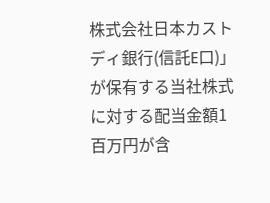株式会社日本カストディ銀行(信託E口)」が保有する当社株式に対する配当金額1百万円が含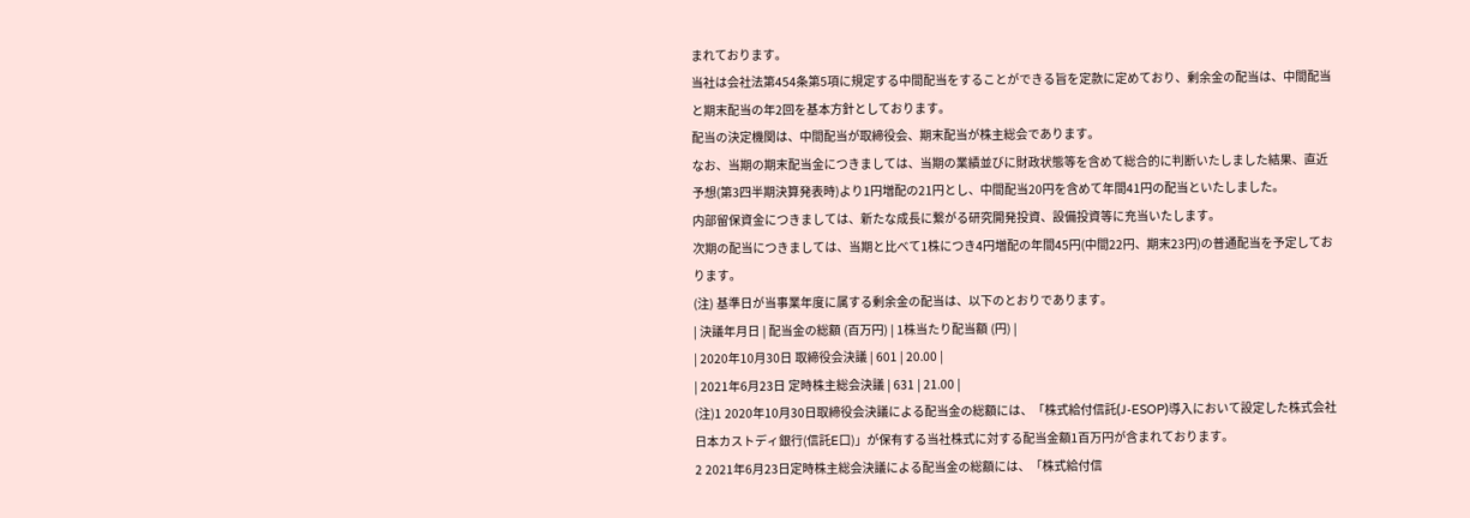まれております。
当社は会社法第454条第5項に規定する中間配当をすることができる旨を定款に定めており、剰余金の配当は、中間配当と期末配当の年2回を基本方針としております。
配当の決定機関は、中間配当が取締役会、期末配当が株主総会であります。
なお、当期の期末配当金につきましては、当期の業績並びに財政状態等を含めて総合的に判断いたしました結果、直近予想(第3四半期決算発表時)より1円増配の21円とし、中間配当20円を含めて年間41円の配当といたしました。
内部留保資金につきましては、新たな成長に繋がる研究開発投資、設備投資等に充当いたします。
次期の配当につきましては、当期と比べて1株につき4円増配の年間45円(中間22円、期末23円)の普通配当を予定しております。
(注) 基準日が当事業年度に属する剰余金の配当は、以下のとおりであります。
| 決議年月日 | 配当金の総額 (百万円) | 1株当たり配当額 (円) |
| 2020年10月30日 取締役会決議 | 601 | 20.00 |
| 2021年6月23日 定時株主総会決議 | 631 | 21.00 |
(注)1 2020年10月30日取締役会決議による配当金の総額には、「株式給付信託(J-ESOP)導入において設定した株式会社日本カストディ銀行(信託E口)」が保有する当社株式に対する配当金額1百万円が含まれております。
2 2021年6月23日定時株主総会決議による配当金の総額には、「株式給付信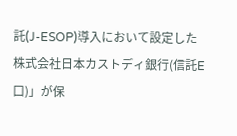託(J-ESOP)導入において設定した株式会社日本カストディ銀行(信託E口)」が保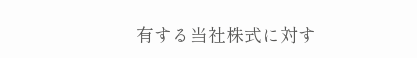有する当社株式に対す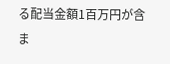る配当金額1百万円が含ま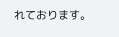れております。